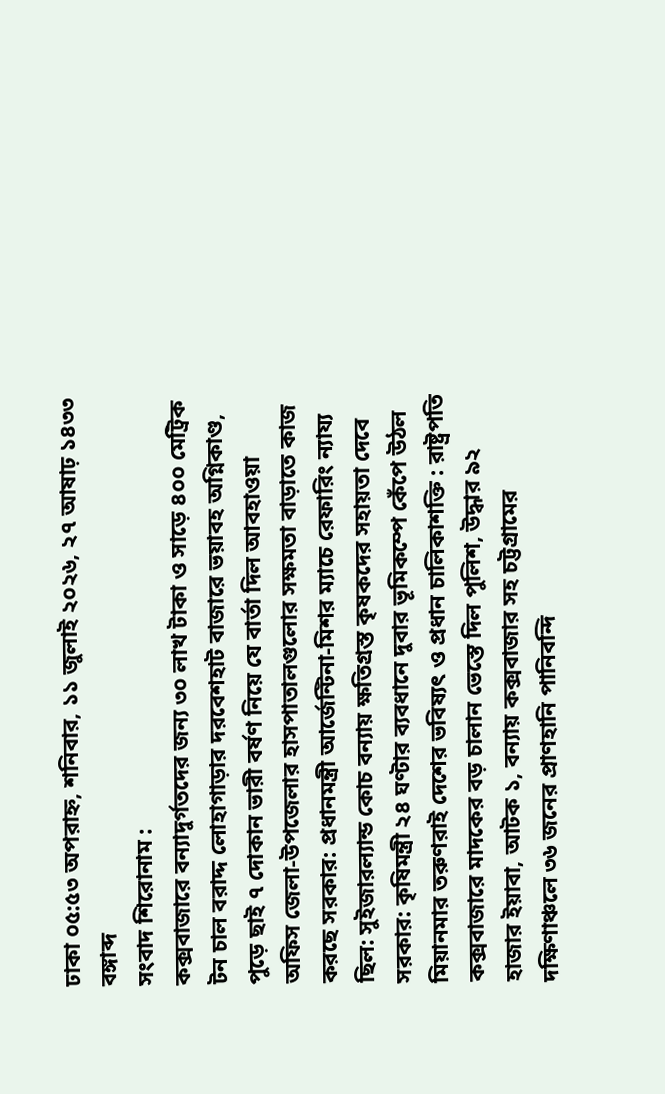ঢাকা ০৫:৫৩ অপরাহ্ন, শনিবার, ১১ জুলাই ২০২৬, ২৭ আষাঢ় ১৪৩৩ বঙ্গাব্দ
সংবাদ শিরোনাম :
কক্সবাজারে বন্যাদুর্গতদের জন্য ৩০ লাখ টাকা ও সাড়ে ৪০০ মেট্রিক টন চাল বরাদ্দ লোহাগাড়ার দরবেশহাট বাজারে ভয়াবহ অগ্নিকাণ্ড, পুড়ে ছাই ৭ দোকান ভারী বর্ষণ নিয়ে যে বার্তা দিল আবহাওয়া অফিস জেলা-উপজেলার হাসপাতালগুলোর সক্ষমতা বাড়াতে কাজ করছে সরকার: প্রধানমন্ত্রী আর্জেন্টিনা-মিশর ম্যাচে রেফারিং ন্যায্য ছিল: সুইজারল্যান্ড কোচ বন্যায় ক্ষতিগ্রস্ত কৃষকদের সহায়তা দেবে সরকার: কৃষিমন্ত্রী ২৪ ঘণ্টার ব্যবধানে দুবার ভূমিকম্পে কেঁপে উঠল মিয়ানমার তরুণরাই দেশের ভবিষ্যৎ ও প্রধান চালিকাশক্তি : রাষ্ট্রপতি কক্সবাজারে মাদকের বড় চালান ভেস্তে দিল পুলিশ, উদ্ধার ৯২ হাজার ইয়াবা, আটক ১, বন্যায় কক্সবাজার সহ চট্টগ্রামের দক্ষিণাঞ্চলে ৩৬ জনের প্রাণহানি পানিবন্দি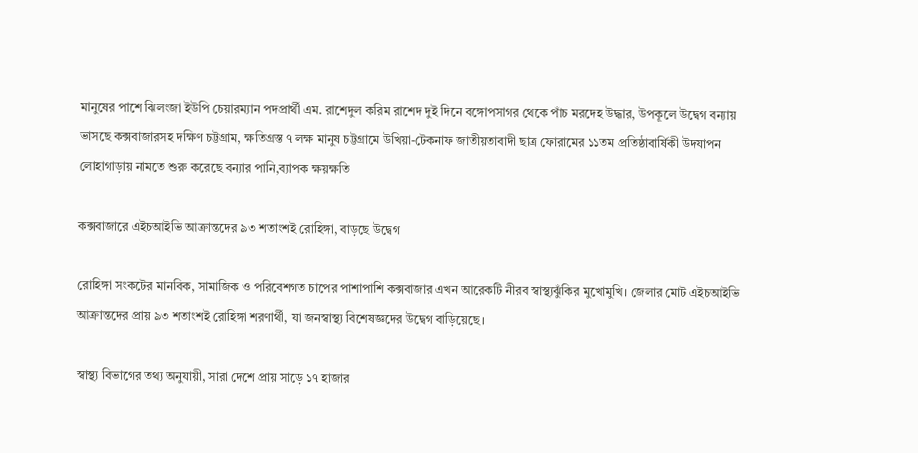মানুষের পাশে ঝিলংজা ইউপি চেয়ারম্যান পদপ্রার্থী এম. রাশেদুল করিম রাশেদ দুই দিনে বঙ্গোপসাগর থেকে পাঁচ মরদেহ উদ্ধার, উপকূলে উদ্বেগ বন্যায় ভাসছে কক্সবাজারসহ দক্ষিণ চট্টগ্রাম, ক্ষতিগ্রস্ত ৭ লক্ষ মানুষ চট্টগ্রামে উখিয়া-টেকনাফ জাতীয়তাবাদী ছাত্র ফোরামের ১১তম প্রতিষ্ঠাবার্ষিকী উদযাপন লোহাগাড়ায় নামতে শুরু করেছে বন্যার পানি,ব্যাপক ক্ষয়ক্ষতি

কক্সবাজারে এইচআইভি আক্রান্তদের ৯৩ শতাংশই রোহিঙ্গা, বাড়ছে উদ্বেগ

রোহিঙ্গা সংকটের মানবিক, সামাজিক ও পরিবেশগত চাপের পাশাপাশি কক্সবাজার এখন আরেকটি নীরব স্বাস্থ্যঝুঁকির মুখোমুখি। জেলার মোট এইচআইভি আক্রান্তদের প্রায় ৯৩ শতাংশই রোহিঙ্গা শরণার্থী, যা জনস্বাস্থ্য বিশেষজ্ঞদের উদ্বেগ বাড়িয়েছে।

স্বাস্থ্য বিভাগের তথ্য অনুযায়ী, সারা দেশে প্রায় সাড়ে ১৭ হাজার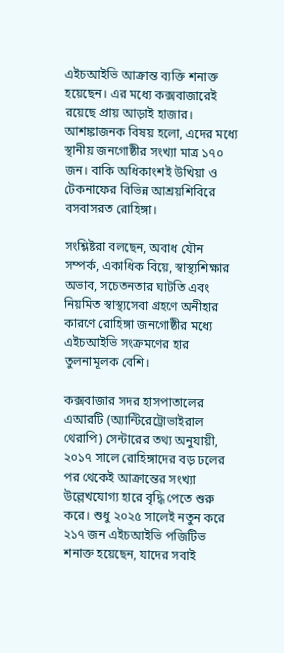এইচআইভি আক্রান্ত ব্যক্তি শনাক্ত হয়েছেন। এর মধ্যে কক্সবাজারেই রয়েছে প্রায় আড়াই হাজার। আশঙ্কাজনক বিষয় হলো, এদের মধ্যে স্থানীয় জনগোষ্ঠীর সংখ্যা মাত্র ১৭০ জন। বাকি অধিকাংশই উখিয়া ও টেকনাফের বিভিন্ন আশ্রয়শিবিরে বসবাসরত রোহিঙ্গা।

সংশ্লিষ্টরা বলছেন, অবাধ যৌন সম্পর্ক, একাধিক বিয়ে, স্বাস্থ্যশিক্ষার অভাব, সচেতনতার ঘাটতি এবং নিয়মিত স্বাস্থ্যসেবা গ্রহণে অনীহার কারণে রোহিঙ্গা জনগোষ্ঠীর মধ্যে এইচআইভি সংক্রমণের হার তুলনামূলক বেশি।

কক্সবাজার সদর হাসপাতালের এআরটি (অ্যান্টিরেট্রোভাইরাল থেরাপি) সেন্টারের তথ্য অনুযায়ী, ২০১৭ সালে রোহিঙ্গাদের বড় ঢলের পর থেকেই আক্রান্তের সংখ্যা উল্লেখযোগ্য হারে বৃদ্ধি পেতে শুরু করে। শুধু ২০২৫ সালেই নতুন করে ২১৭ জন এইচআইভি পজিটিভ শনাক্ত হয়েছেন, যাদের সবাই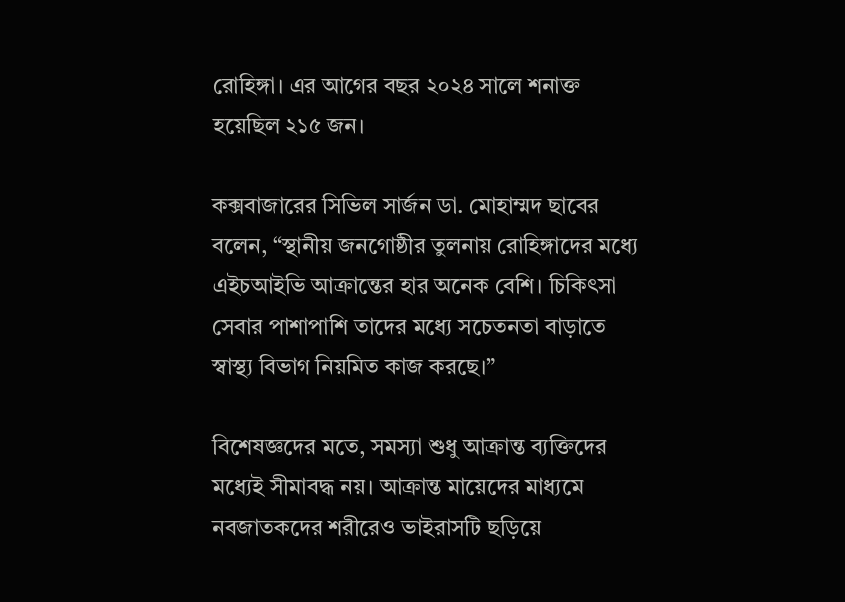রোহিঙ্গা। এর আগের বছর ২০২৪ সালে শনাক্ত হয়েছিল ২১৫ জন।

কক্সবাজারের সিভিল সার্জন ডা. মোহাম্মদ ছাবের বলেন, “স্থানীয় জনগোষ্ঠীর তুলনায় রোহিঙ্গাদের মধ্যে এইচআইভি আক্রান্তের হার অনেক বেশি। চিকিৎসা সেবার পাশাপাশি তাদের মধ্যে সচেতনতা বাড়াতে স্বাস্থ্য বিভাগ নিয়মিত কাজ করছে।”

বিশেষজ্ঞদের মতে, সমস্যা শুধু আক্রান্ত ব্যক্তিদের মধ্যেই সীমাবদ্ধ নয়। আক্রান্ত মায়েদের মাধ্যমে নবজাতকদের শরীরেও ভাইরাসটি ছড়িয়ে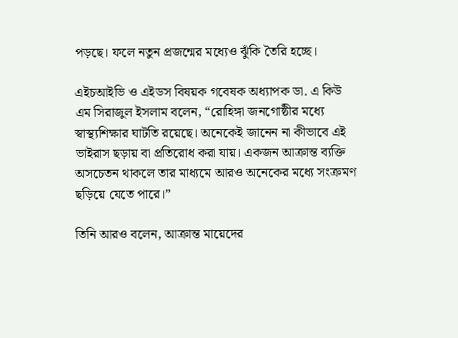পড়ছে। ফলে নতুন প্রজন্মের মধ্যেও ঝুঁকি তৈরি হচ্ছে।

এইচআইভি ও এইডস বিষয়ক গবেষক অধ্যাপক ডা. এ কিউ এম সিরাজুল ইসলাম বলেন, “রোহিঙ্গা জনগোষ্ঠীর মধ্যে স্বাস্থ্যশিক্ষার ঘাটতি রয়েছে। অনেকেই জানেন না কীভাবে এই ভাইরাস ছড়ায় বা প্রতিরোধ করা যায়। একজন আক্রান্ত ব্যক্তি অসচেতন থাকলে তার মাধ্যমে আরও অনেকের মধ্যে সংক্রমণ ছড়িয়ে যেতে পারে।”

তিনি আরও বলেন, আক্রান্ত মায়েদের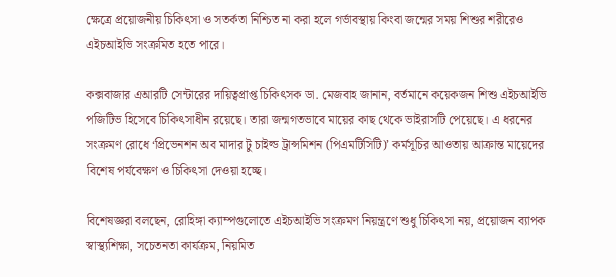ক্ষেত্রে প্রয়োজনীয় চিকিৎসা ও সতর্কতা নিশ্চিত না করা হলে গর্ভাবস্থায় কিংবা জন্মের সময় শিশুর শরীরেও এইচআইভি সংক্রমিত হতে পারে।

কক্সবাজার এআরটি সেন্টারের দায়িত্বপ্রাপ্ত চিকিৎসক ডা. মেজবাহ জানান, বর্তমানে কয়েকজন শিশু এইচআইভি পজিটিভ হিসেবে চিকিৎসাধীন রয়েছে। তারা জন্মগতভাবে মায়ের কাছ থেকে ভাইরাসটি পেয়েছে। এ ধরনের সংক্রমণ রোধে ‘প্রিভেনশন অব মাদার টু চাইল্ড ট্রান্সমিশন (পিএমটিসিটি)’ কর্মসূচির আওতায় আক্রান্ত মায়েদের বিশেষ পর্যবেক্ষণ ও চিকিৎসা দেওয়া হচ্ছে।

বিশেষজ্ঞরা বলছেন, রোহিঙ্গা ক্যাম্পগুলোতে এইচআইভি সংক্রমণ নিয়ন্ত্রণে শুধু চিকিৎসা নয়, প্রয়োজন ব্যাপক স্বাস্থ্যশিক্ষা, সচেতনতা কার্যক্রম, নিয়মিত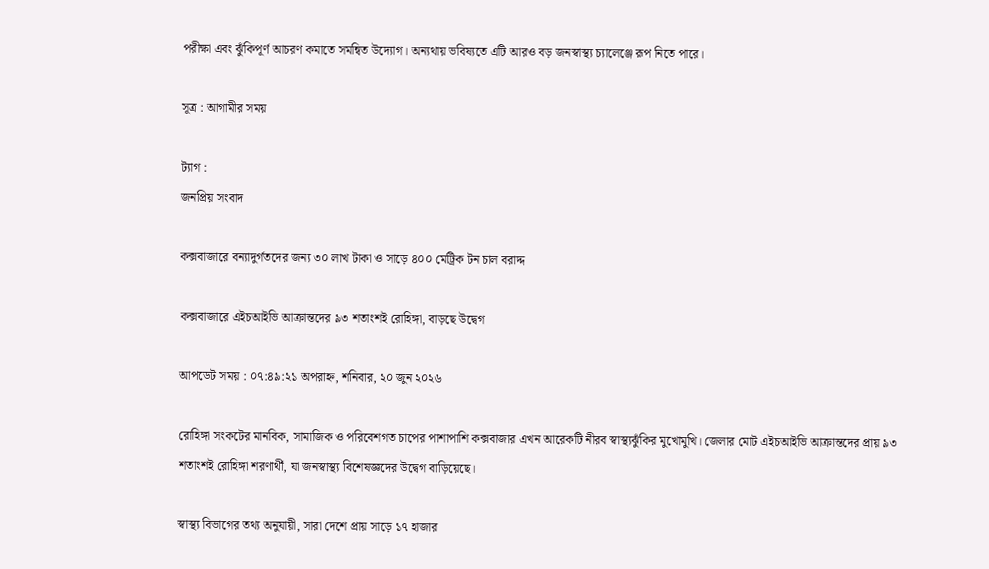পরীক্ষা এবং ঝুঁকিপূর্ণ আচরণ কমাতে সমন্বিত উদ্যোগ। অন্যথায় ভবিষ্যতে এটি আরও বড় জনস্বাস্থ্য চ্যালেঞ্জে রূপ নিতে পারে।

সূত্র : আগামীর সময়

ট্যাগ :
জনপ্রিয় সংবাদ

কক্সবাজারে বন্যাদুর্গতদের জন্য ৩০ লাখ টাকা ও সাড়ে ৪০০ মেট্রিক টন চাল বরাদ্দ

কক্সবাজারে এইচআইভি আক্রান্তদের ৯৩ শতাংশই রোহিঙ্গা, বাড়ছে উদ্বেগ

আপডেট সময় : ০৭:৪৯:২১ অপরাহ্ন, শনিবার, ২০ জুন ২০২৬

রোহিঙ্গা সংকটের মানবিক, সামাজিক ও পরিবেশগত চাপের পাশাপাশি কক্সবাজার এখন আরেকটি নীরব স্বাস্থ্যঝুঁকির মুখোমুখি। জেলার মোট এইচআইভি আক্রান্তদের প্রায় ৯৩ শতাংশই রোহিঙ্গা শরণার্থী, যা জনস্বাস্থ্য বিশেষজ্ঞদের উদ্বেগ বাড়িয়েছে।

স্বাস্থ্য বিভাগের তথ্য অনুযায়ী, সারা দেশে প্রায় সাড়ে ১৭ হাজার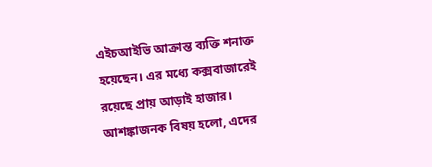এইচআইভি আক্রান্ত ব্যক্তি শনাক্ত হয়েছেন। এর মধ্যে কক্সবাজারেই রয়েছে প্রায় আড়াই হাজার। আশঙ্কাজনক বিষয় হলো, এদের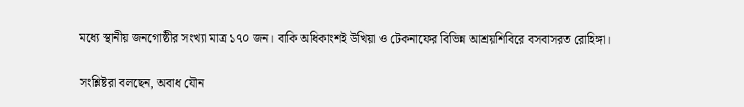মধ্যে স্থানীয় জনগোষ্ঠীর সংখ্যা মাত্র ১৭০ জন। বাকি অধিকাংশই উখিয়া ও টেকনাফের বিভিন্ন আশ্রয়শিবিরে বসবাসরত রোহিঙ্গা।

সংশ্লিষ্টরা বলছেন, অবাধ যৌন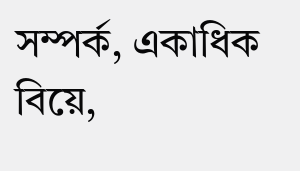সম্পর্ক, একাধিক বিয়ে,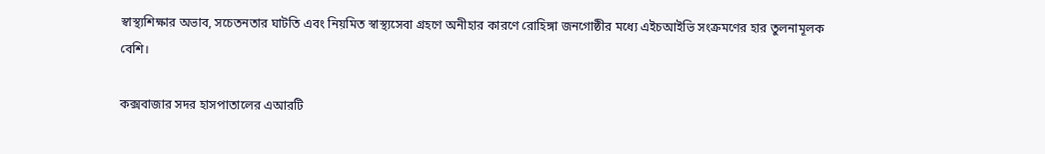স্বাস্থ্যশিক্ষার অভাব, সচেতনতার ঘাটতি এবং নিয়মিত স্বাস্থ্যসেবা গ্রহণে অনীহার কারণে রোহিঙ্গা জনগোষ্ঠীর মধ্যে এইচআইভি সংক্রমণের হার তুলনামূলক বেশি।

কক্সবাজার সদর হাসপাতালের এআরটি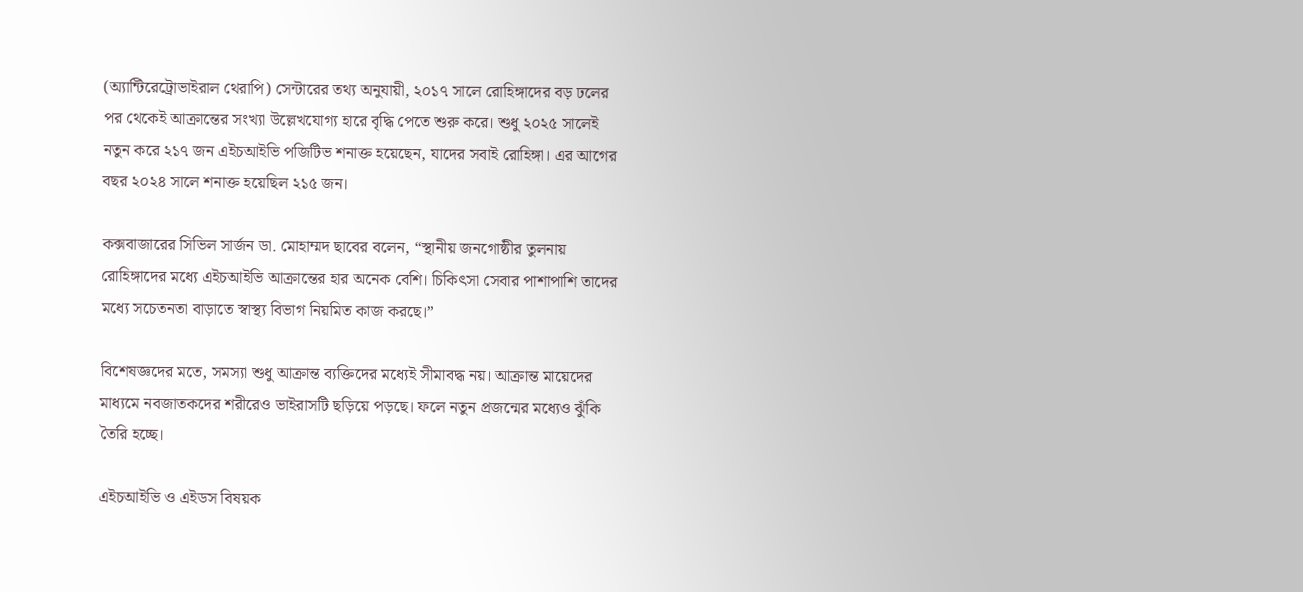(অ্যান্টিরেট্রোভাইরাল থেরাপি) সেন্টারের তথ্য অনুযায়ী, ২০১৭ সালে রোহিঙ্গাদের বড় ঢলের পর থেকেই আক্রান্তের সংখ্যা উল্লেখযোগ্য হারে বৃদ্ধি পেতে শুরু করে। শুধু ২০২৫ সালেই নতুন করে ২১৭ জন এইচআইভি পজিটিভ শনাক্ত হয়েছেন, যাদের সবাই রোহিঙ্গা। এর আগের বছর ২০২৪ সালে শনাক্ত হয়েছিল ২১৫ জন।

কক্সবাজারের সিভিল সার্জন ডা. মোহাম্মদ ছাবের বলেন, “স্থানীয় জনগোষ্ঠীর তুলনায় রোহিঙ্গাদের মধ্যে এইচআইভি আক্রান্তের হার অনেক বেশি। চিকিৎসা সেবার পাশাপাশি তাদের মধ্যে সচেতনতা বাড়াতে স্বাস্থ্য বিভাগ নিয়মিত কাজ করছে।”

বিশেষজ্ঞদের মতে, সমস্যা শুধু আক্রান্ত ব্যক্তিদের মধ্যেই সীমাবদ্ধ নয়। আক্রান্ত মায়েদের মাধ্যমে নবজাতকদের শরীরেও ভাইরাসটি ছড়িয়ে পড়ছে। ফলে নতুন প্রজন্মের মধ্যেও ঝুঁকি তৈরি হচ্ছে।

এইচআইভি ও এইডস বিষয়ক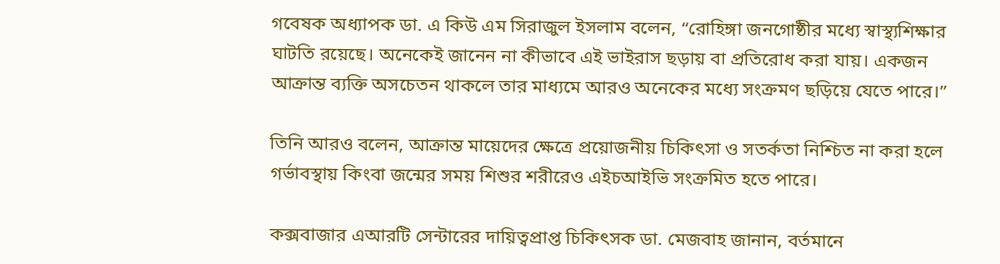গবেষক অধ্যাপক ডা. এ কিউ এম সিরাজুল ইসলাম বলেন, “রোহিঙ্গা জনগোষ্ঠীর মধ্যে স্বাস্থ্যশিক্ষার ঘাটতি রয়েছে। অনেকেই জানেন না কীভাবে এই ভাইরাস ছড়ায় বা প্রতিরোধ করা যায়। একজন আক্রান্ত ব্যক্তি অসচেতন থাকলে তার মাধ্যমে আরও অনেকের মধ্যে সংক্রমণ ছড়িয়ে যেতে পারে।”

তিনি আরও বলেন, আক্রান্ত মায়েদের ক্ষেত্রে প্রয়োজনীয় চিকিৎসা ও সতর্কতা নিশ্চিত না করা হলে গর্ভাবস্থায় কিংবা জন্মের সময় শিশুর শরীরেও এইচআইভি সংক্রমিত হতে পারে।

কক্সবাজার এআরটি সেন্টারের দায়িত্বপ্রাপ্ত চিকিৎসক ডা. মেজবাহ জানান, বর্তমানে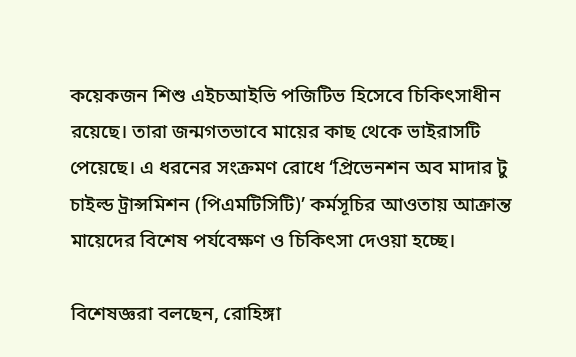কয়েকজন শিশু এইচআইভি পজিটিভ হিসেবে চিকিৎসাধীন রয়েছে। তারা জন্মগতভাবে মায়ের কাছ থেকে ভাইরাসটি পেয়েছে। এ ধরনের সংক্রমণ রোধে ‘প্রিভেনশন অব মাদার টু চাইল্ড ট্রান্সমিশন (পিএমটিসিটি)’ কর্মসূচির আওতায় আক্রান্ত মায়েদের বিশেষ পর্যবেক্ষণ ও চিকিৎসা দেওয়া হচ্ছে।

বিশেষজ্ঞরা বলছেন, রোহিঙ্গা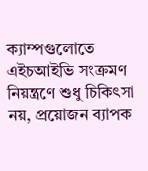ক্যাম্পগুলোতে এইচআইভি সংক্রমণ নিয়ন্ত্রণে শুধু চিকিৎসা নয়, প্রয়োজন ব্যাপক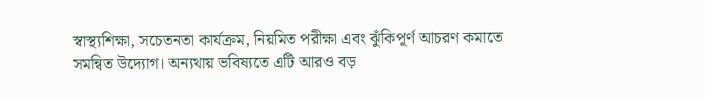স্বাস্থ্যশিক্ষা, সচেতনতা কার্যক্রম, নিয়মিত পরীক্ষা এবং ঝুঁকিপূর্ণ আচরণ কমাতে সমন্বিত উদ্যোগ। অন্যথায় ভবিষ্যতে এটি আরও বড়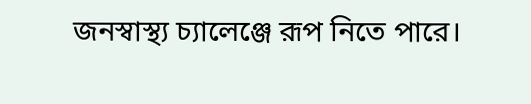জনস্বাস্থ্য চ্যালেঞ্জে রূপ নিতে পারে।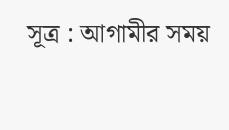সূত্র : আগামীর সময়